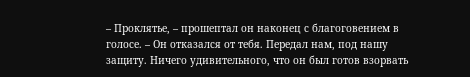– Проклятье, – прошептал он наконец с благоговением в голосе. – Он отказался от тебя. Передал нам, под нашу защиту. Ничего удивительного, что он был готов взорвать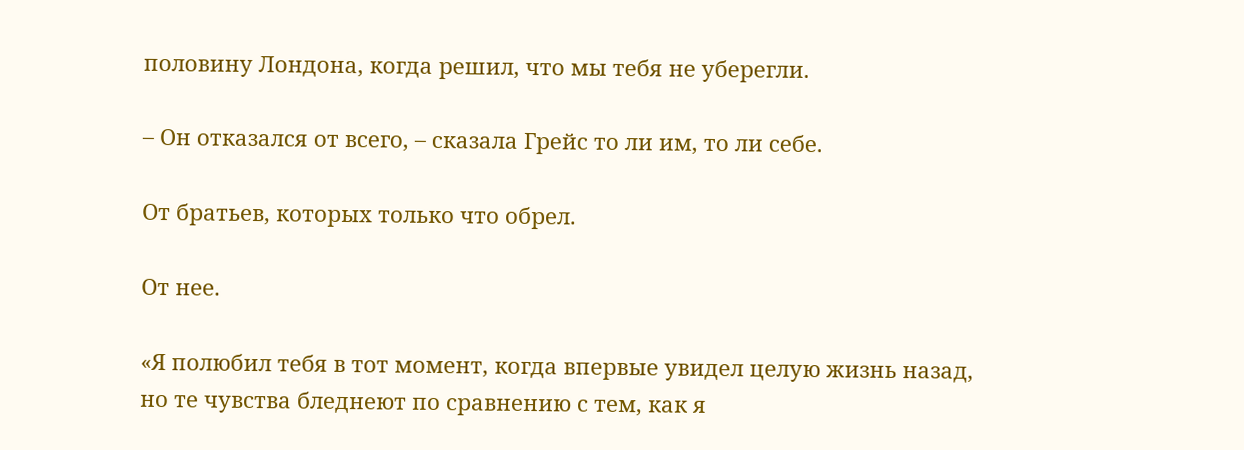половину Лондона, когда решил, что мы тебя не уберегли.

– Он отказался от всего, – сказала Грейс то ли им, то ли себе.

От братьев, которых только что обрел.

От нее.

«Я полюбил тебя в тот момент, когда впервые увидел целую жизнь назад, но те чувства бледнеют по сравнению с тем, как я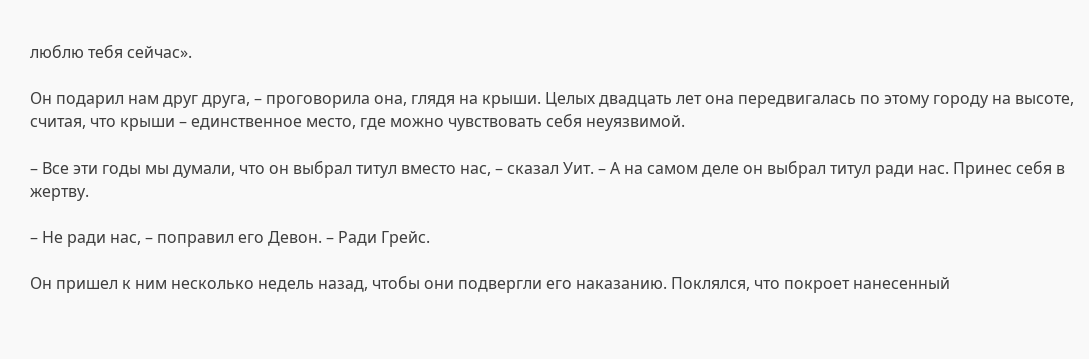люблю тебя сейчас».

Он подарил нам друг друга, – проговорила она, глядя на крыши. Целых двадцать лет она передвигалась по этому городу на высоте, считая, что крыши – единственное место, где можно чувствовать себя неуязвимой.

– Все эти годы мы думали, что он выбрал титул вместо нас, – сказал Уит. – А на самом деле он выбрал титул ради нас. Принес себя в жертву.

– Не ради нас, – поправил его Девон. – Ради Грейс.

Он пришел к ним несколько недель назад, чтобы они подвергли его наказанию. Поклялся, что покроет нанесенный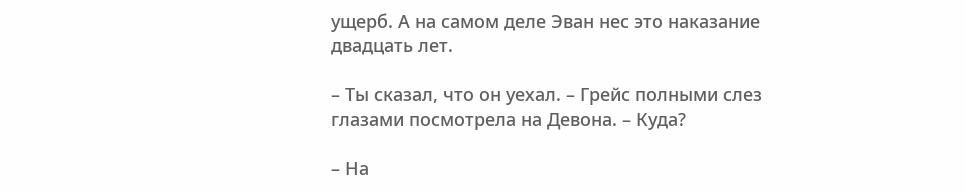ущерб. А на самом деле Эван нес это наказание двадцать лет.

– Ты сказал, что он уехал. – Грейс полными слез глазами посмотрела на Девона. – Куда?

– На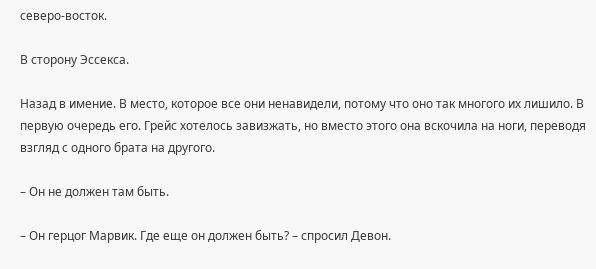северо-восток.

В сторону Эссекса.

Назад в имение. В место, которое все они ненавидели, потому что оно так многого их лишило. В первую очередь его. Грейс хотелось завизжать, но вместо этого она вскочила на ноги, переводя взгляд с одного брата на другого.

– Он не должен там быть.

– Он герцог Марвик. Где еще он должен быть? – спросил Девон.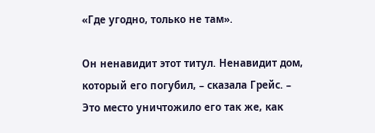«Где угодно, только не там».

Он ненавидит этот титул. Ненавидит дом, который его погубил, – сказала Грейс. – Это место уничтожило его так же, как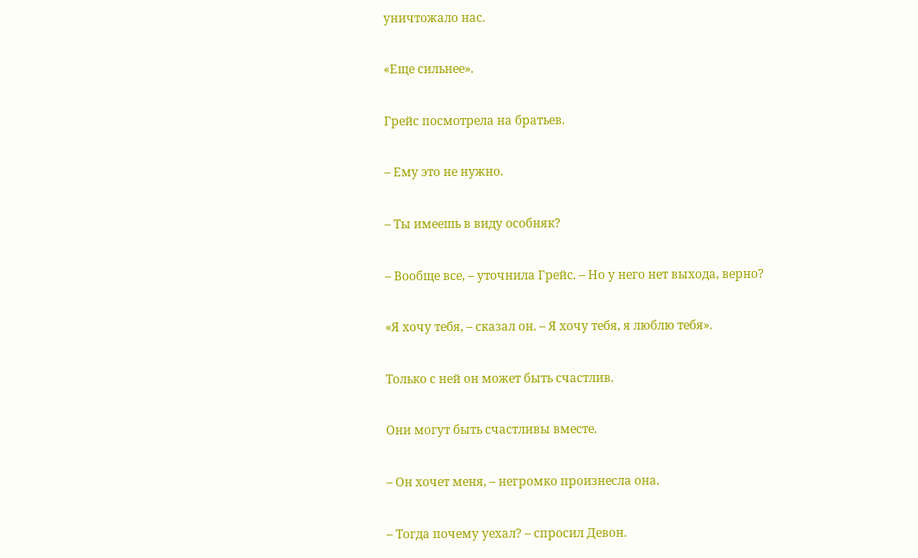уничтожало нас.

«Еще сильнее».

Грейс посмотрела на братьев.

– Ему это не нужно.

– Ты имеешь в виду особняк?

– Вообще все, – уточнила Грейс. – Но у него нет выхода, верно?

«Я хочу тебя, – сказал он. – Я хочу тебя, я люблю тебя».

Только с ней он может быть счастлив.

Они могут быть счастливы вместе.

– Он хочет меня, – негромко произнесла она.

– Тогда почему уехал? – спросил Девон.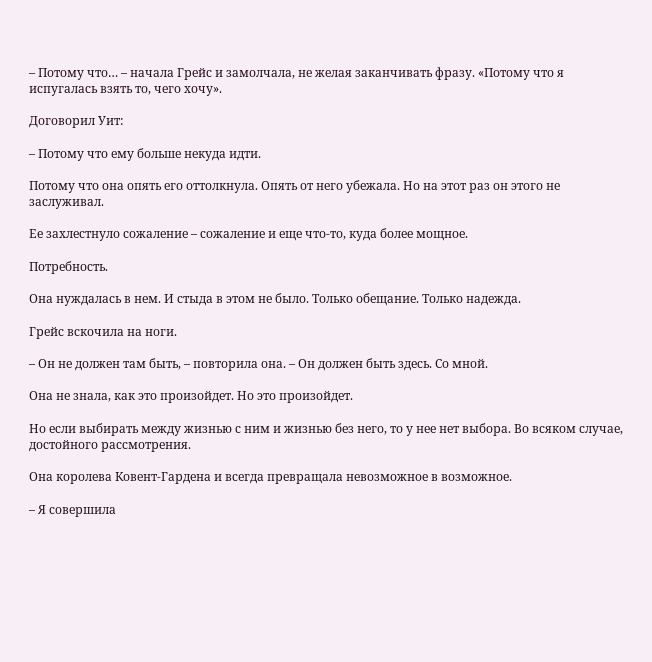– Потому что… – начала Грейс и замолчала, не желая заканчивать фразу. «Потому что я испугалась взять то, чего хочу».

Договорил Уит:

– Потому что ему больше некуда идти.

Потому что она опять его оттолкнула. Опять от него убежала. Но на этот раз он этого не заслуживал.

Ее захлестнуло сожаление – сожаление и еще что-то, куда более мощное.

Потребность.

Она нуждалась в нем. И стыда в этом не было. Только обещание. Только надежда.

Грейс вскочила на ноги.

– Он не должен там быть, – повторила она. – Он должен быть здесь. Со мной.

Она не знала, как это произойдет. Но это произойдет.

Но если выбирать между жизнью с ним и жизнью без него, то у нее нет выбора. Во всяком случае, достойного рассмотрения.

Она королева Ковент-Гардена и всегда превращала невозможное в возможное.

– Я совершила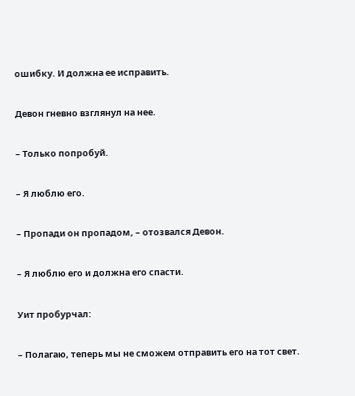ошибку. И должна ее исправить.

Девон гневно взглянул на нее.

– Только попробуй.

– Я люблю его.

– Пропади он пропадом, – отозвался Девон.

– Я люблю его и должна его спасти.

Уит пробурчал:

– Полагаю, теперь мы не сможем отправить его на тот свет.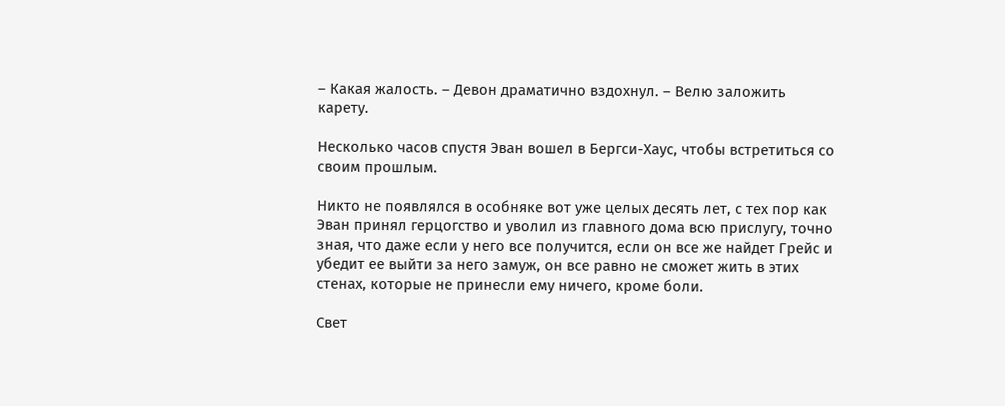– Какая жалость. – Девон драматично вздохнул. – Велю заложить карету.

Несколько часов спустя Эван вошел в Бергси-Хаус, чтобы встретиться со своим прошлым.

Никто не появлялся в особняке вот уже целых десять лет, с тех пор как Эван принял герцогство и уволил из главного дома всю прислугу, точно зная, что даже если у него все получится, если он все же найдет Грейс и убедит ее выйти за него замуж, он все равно не сможет жить в этих стенах, которые не принесли ему ничего, кроме боли.

Свет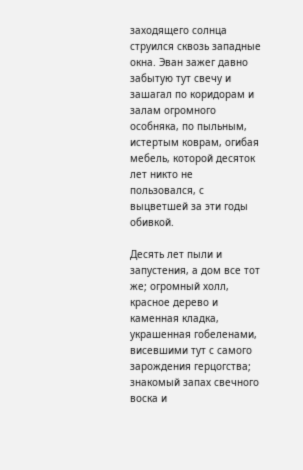заходящего солнца струился сквозь западные окна. Эван зажег давно забытую тут свечу и зашагал по коридорам и залам огромного особняка, по пыльным, истертым коврам, огибая мебель, которой десяток лет никто не пользовался, с выцветшей за эти годы обивкой.

Десять лет пыли и запустения, а дом все тот же; огромный холл, красное дерево и каменная кладка, украшенная гобеленами, висевшими тут с самого зарождения герцогства; знакомый запах свечного воска и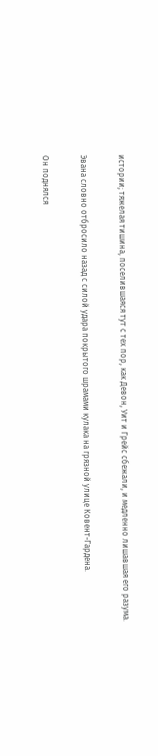истории; тяжелая тишина, поселившаяся тут с тех пор, как Девон, Уит и Грейс сбежали, и медленно лишавшая его разума.

Эвана словно отбросило назад с силой удара покрытого шрамами кулака на грязной улице Ковент-Гардена.

Он поднялся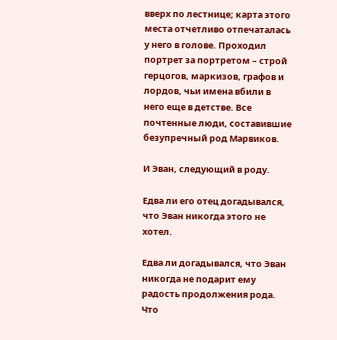вверх по лестнице; карта этого места отчетливо отпечаталась у него в голове. Проходил портрет за портретом – строй герцогов, маркизов, графов и лордов, чьи имена вбили в него еще в детстве. Все почтенные люди, составившие безупречный род Марвиков.

И Эван, следующий в роду.

Едва ли его отец догадывался, что Эван никогда этого не хотел.

Едва ли догадывался, что Эван никогда не подарит ему радость продолжения рода. Что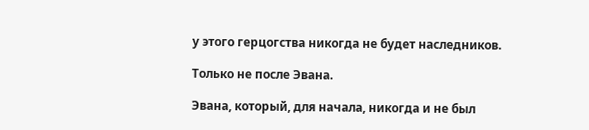у этого герцогства никогда не будет наследников.

Только не после Эвана.

Эвана, который, для начала, никогда и не был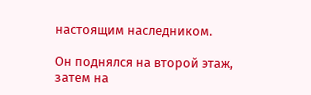настоящим наследником.

Он поднялся на второй этаж, затем на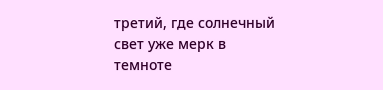третий, где солнечный свет уже мерк в темноте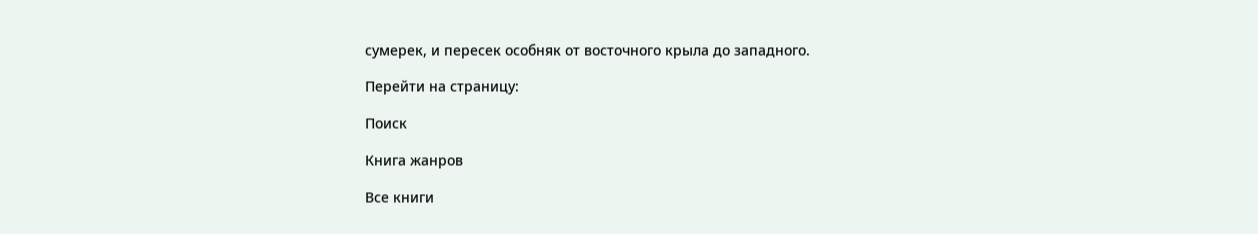сумерек, и пересек особняк от восточного крыла до западного.

Перейти на страницу:

Поиск

Книга жанров

Все книги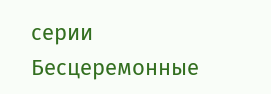серии Бесцеремонные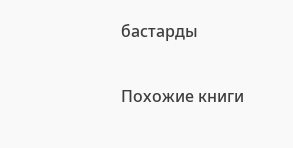бастарды

Похожие книги